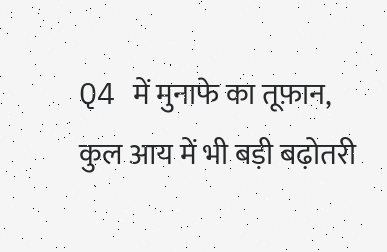Q4 में मुनाफे का तूफ़ान, कुल आय में भी बड़ी बढ़ोतरी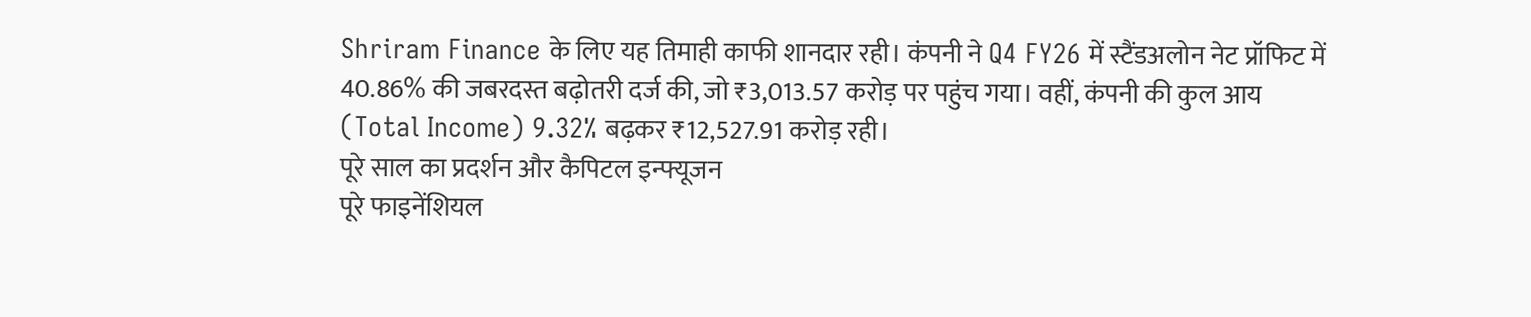Shriram Finance के लिए यह तिमाही काफी शानदार रही। कंपनी ने Q4 FY26 में स्टैंडअलोन नेट प्रॉफिट में 40.86% की जबरदस्त बढ़ोतरी दर्ज की, जो ₹3,013.57 करोड़ पर पहुंच गया। वहीं, कंपनी की कुल आय (Total Income) 9.32% बढ़कर ₹12,527.91 करोड़ रही।
पूरे साल का प्रदर्शन और कैपिटल इन्फ्यूजन
पूरे फाइनेंशियल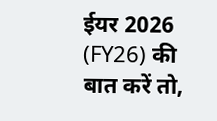ईयर 2026 (FY26) की बात करें तो,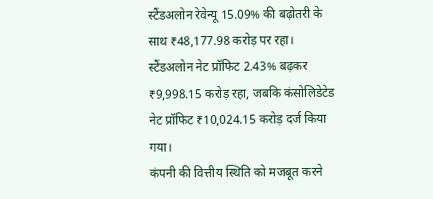स्टैंडअलोन रेवेन्यू 15.09% की बढ़ोतरी के साथ ₹48,177.98 करोड़ पर रहा। स्टैंडअलोन नेट प्रॉफिट 2.43% बढ़कर ₹9,998.15 करोड़ रहा, जबकि कंसोलिडेटेड नेट प्रॉफिट ₹10,024.15 करोड़ दर्ज किया गया।
कंपनी की वित्तीय स्थिति को मजबूत करने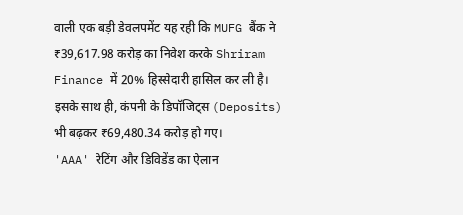वाली एक बड़ी डेवलपमेंट यह रही कि MUFG बैंक ने ₹39,617.98 करोड़ का निवेश करके Shriram Finance में 20% हिस्सेदारी हासिल कर ली है। इसके साथ ही, कंपनी के डिपॉजिट्स (Deposits) भी बढ़कर ₹69,480.34 करोड़ हो गए।
'AAA' रेटिंग और डिविडेंड का ऐलान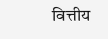वित्तीय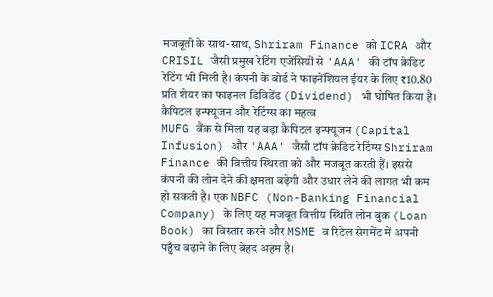मजबूती के साथ-साथ, Shriram Finance को ICRA और CRISIL जैसी प्रमुख रेटिंग एजेंसियों से 'AAA' की टॉप क्रेडिट रेटिंग भी मिली है। कंपनी के बोर्ड ने फाइनेंशियल ईयर के लिए ₹10.80 प्रति शेयर का फाइनल डिविडेंड (Dividend) भी घोषित किया है।
कैपिटल इन्फ्यूजन और रेटिंग्स का महत्व
MUFG बैंक से मिला यह बड़ा कैपिटल इन्फ्यूजन (Capital Infusion) और 'AAA' जैसी टॉप क्रेडिट रेटिंग्स Shriram Finance की वित्तीय स्थिरता को और मजबूत करती हैं। इससे कंपनी की लोन देने की क्षमता बढ़ेगी और उधार लेने की लागत भी कम हो सकती है। एक NBFC (Non-Banking Financial Company) के लिए यह मजबूत वित्तीय स्थिति लोन बुक (Loan Book) का विस्तार करने और MSME व रिटेल सेगमेंट में अपनी पहुँच बढ़ाने के लिए बेहद अहम है।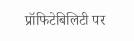प्रॉफिटेबिलिटी पर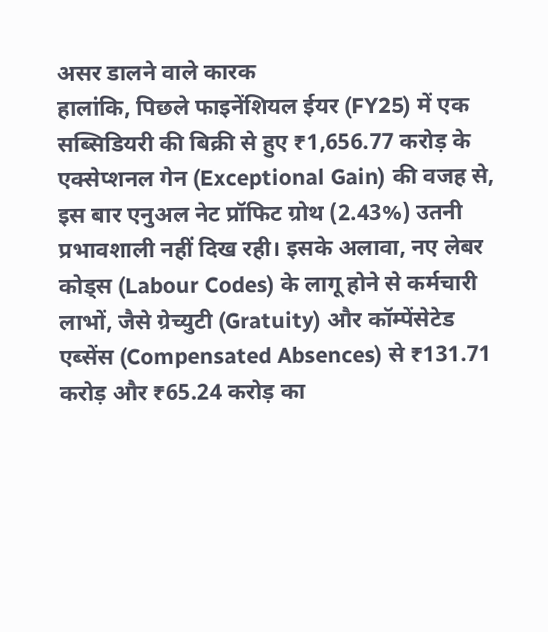असर डालने वाले कारक
हालांकि, पिछले फाइनेंशियल ईयर (FY25) में एक सब्सिडियरी की बिक्री से हुए ₹1,656.77 करोड़ के एक्सेप्शनल गेन (Exceptional Gain) की वजह से, इस बार एनुअल नेट प्रॉफिट ग्रोथ (2.43%) उतनी प्रभावशाली नहीं दिख रही। इसके अलावा, नए लेबर कोड्स (Labour Codes) के लागू होने से कर्मचारी लाभों, जैसे ग्रेच्युटी (Gratuity) और कॉम्पेंसेटेड एब्सेंस (Compensated Absences) से ₹131.71 करोड़ और ₹65.24 करोड़ का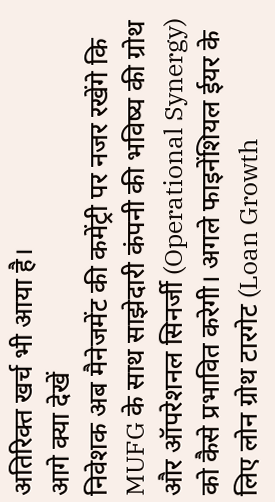अतिरिक्त खर्च भी आया है।
आगे क्या देखें
निवेशक अब मैनेजमेंट की कमेंट्री पर नजर रखेंगे कि MUFG के साथ साझेदारी कंपनी की भविष्य की ग्रोथ और ऑपरेशनल सिनर्जी (Operational Synergy) को कैसे प्रभावित करेगी। अगले फाइनेंशियल ईयर के लिए लोन ग्रोथ टारगेट (Loan Growth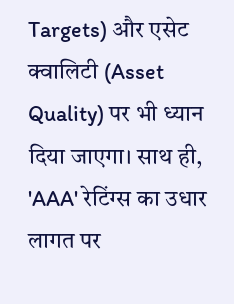Targets) और एसेट क्वालिटी (Asset Quality) पर भी ध्यान दिया जाएगा। साथ ही, 'AAA' रेटिंग्स का उधार लागत पर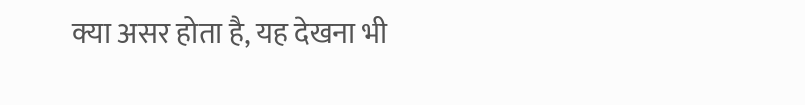क्या असर होता है, यह देखना भी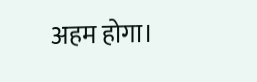अहम होगा।